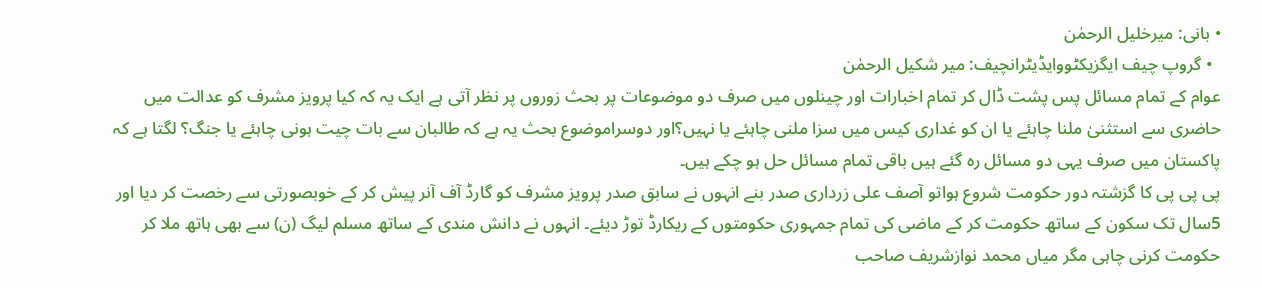• بانی: میرخلیل الرحمٰن
  • گروپ چیف ایگزیکٹووایڈیٹرانچیف: میر شکیل الرحمٰن
عوام کے تمام مسائل پس پشت ڈال کر تمام اخبارات اور چینلوں میں صرف دو موضوعات پر بحث زوروں پر نظر آتی ہے ایک یہ کہ کیا پرویز مشرف کو عدالت میں حاضری سے استثنیٰ ملنا چاہئے یا ان کو غداری کیس میں سزا ملنی چاہئے یا نہیں؟اور دوسراموضوع بحث یہ ہے کہ طالبان سے بات چیت ہونی چاہئے یا جنگ؟ لگتا ہے کہ پاکستان میں صرف یہی دو مسائل رہ گئے ہیں باقی تمام مسائل حل ہو چکے ہیں۔
پی پی پی کا گزشتہ دور حکومت شروع ہواتو آصف علی زرداری صدر بنے انہوں نے سابق صدر پرویز مشرف کو گارڈ آف آنر پیش کر کے خوبصورتی سے رخصت کر دیا اور 5سال تک سکون کے ساتھ حکومت کر کے ماضی کی تمام جمہوری حکومتوں کے ریکارڈ توڑ دیئے۔ انہوں نے دانش مندی کے ساتھ مسلم لیگ (ن) سے بھی ہاتھ ملا کر حکومت کرنی چاہی مگر میاں محمد نوازشریف صاحب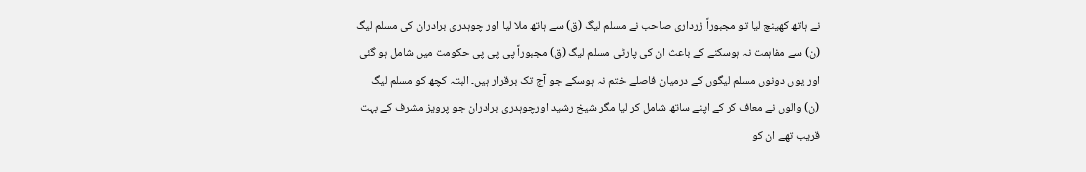نے ہاتھ کھینچ لیا تو مجبوراً زرداری صاحب نے مسلم لیگ (ق) سے ہاتھ ملا لیا اور چوہدری برادران کی مسلم لیگ (ن) سے مفاہمت نہ ہوسکنے کے باعث ان کی پارٹی مسلم لیگ (ق) مجبوراً پی پی پی حکومت میں شامل ہو گئی اور یوں دونوں مسلم لیگوں کے درمیان فاصلے ختم نہ ہوسکے جو آج تک برقرار ہیں۔ البتہ کچھ کو مسلم لیگ (ن) والوں نے معاف کر کے اپنے ساتھ شامل کر لیا مگر شیخ رشید اورچوہدری برادران جو پرویز مشرف کے بہت قریب تھے ان کو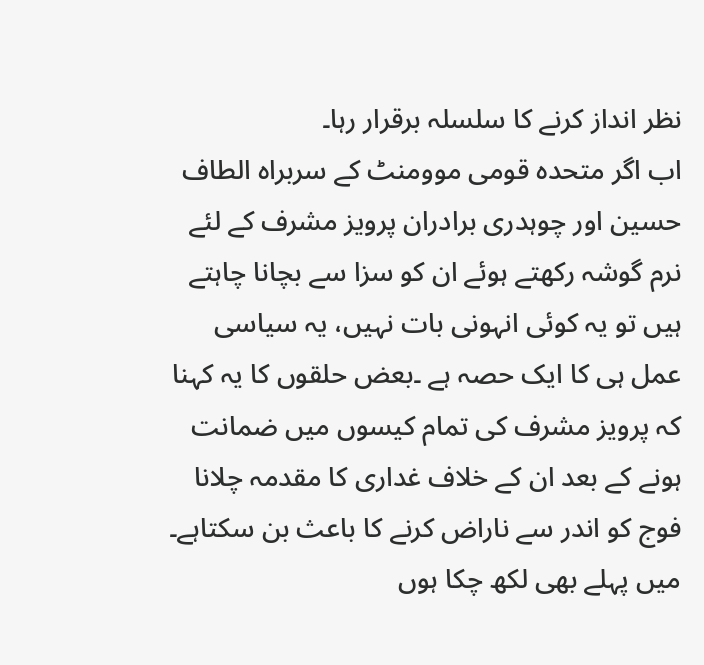نظر انداز کرنے کا سلسلہ برقرار رہا۔
اب اگر متحدہ قومی موومنٹ کے سربراہ الطاف حسین اور چوہدری برادران پرویز مشرف کے لئے نرم گوشہ رکھتے ہوئے ان کو سزا سے بچانا چاہتے ہیں تو یہ کوئی انہونی بات نہیں، یہ سیاسی عمل ہی کا ایک حصہ ہے ۔بعض حلقوں کا یہ کہنا کہ پرویز مشرف کی تمام کیسوں میں ضمانت ہونے کے بعد ان کے خلاف غداری کا مقدمہ چلانا فوج کو اندر سے ناراض کرنے کا باعث بن سکتاہے۔ میں پہلے بھی لکھ چکا ہوں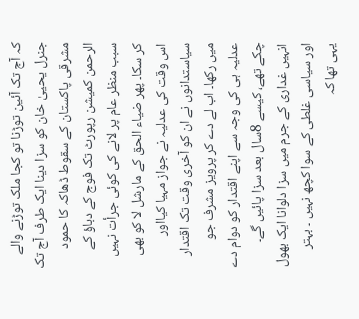کہ آج تک آئین توڑنا تو کجا ملک توڑنے والے جنرل یحییٰ خان کو سزا دینا ایک طرف آج تک مشرقی پاکستان کے سقوط ڈھاکہ کا حمود الرحمن کمیشن رپورٹ تک فوج کے دباؤ کے سبب منظر عام پر لانے کی کوئی جرأت نہیں کر سکا۔ پھر ضیاء الحق کے مارشل لا کو بھی اس وقت کی عدلیہ نے جواز مہیا کیااور سیاستدانوں نے ان کو آخری وقت تک اقتدار میں رکھا۔ اب لے دے کر پرویز مشرف جو عدلیہ ہی کی وجہ سے اپنے اقتدار کو دوام دے چکے تھے، کیسے 8سال بعد سزا پائیں گے۔ انہیں غداری کے جرم میں سزا دلوانا ایک بھول اور سیاسی غلطی کے سوا کچھ نہیں ۔ بہتر یہی تھا کہ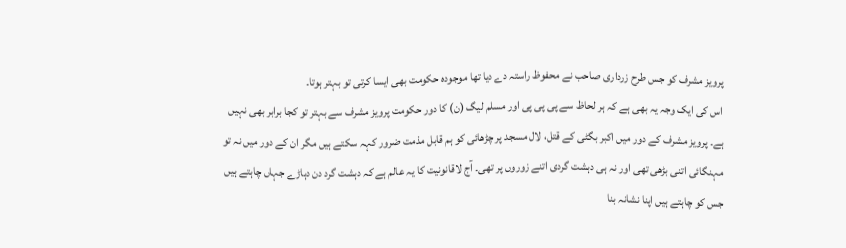پرویز مشرف کو جس طرح زرداری صاحب نے محفوظ راستہ دے دیا تھا موجودہ حکومت بھی ایسا کرتی تو بہتر ہوتا۔
اس کی ایک وجہ یہ بھی ہے کہ ہر لحاظ سے پی پی پی اور مسلم لیگ (ن) کا دور حکومت پرویز مشرف سے بہتر تو کجا برابر بھی نہیں ہے۔ پرویز مشرف کے دور میں اکبر بگٹی کے قتل، لال مسجد پر چڑھائی کو ہم قابل مذمت ضرور کہہ سکتے ہیں مگر ان کے دور میں نہ تو مہنگائی اتنی بڑھی تھی اور نہ ہی دہشت گردی اتنے زوروں پر تھی۔ آج لاقانونیت کا یہ عالم ہے کہ دہشت گرد دن دہاڑے جہاں چاہتے ہیں جس کو چاہتے ہیں اپنا نشانہ بنا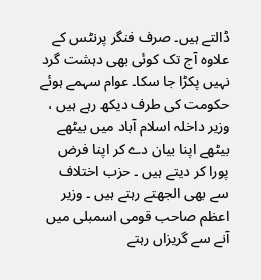ڈالتے ہیں۔ صرف فنگر پرنٹس کے علاوہ آج تک کوئی بھی دہشت گرد نہیں پکڑا جا سکا۔ عوام سہمے ہوئے حکومت کی طرف دیکھ رہے ہیں ، وزیر داخلہ اسلام آباد میں بیٹھے بیٹھے اپنا بیان دے کر اپنا فرض پورا کر دیتے ہیں ۔ حزب اختلاف سے بھی الجھتے رہتے ہیں ۔ وزیر اعظم صاحب قومی اسمبلی میں آنے سے گریزاں رہتے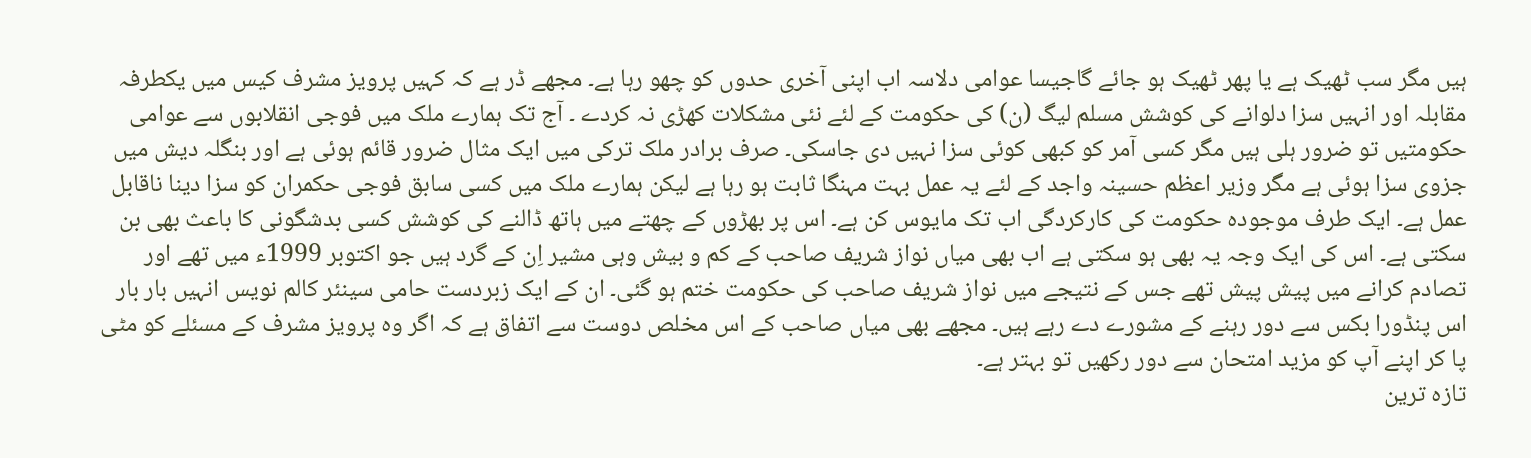ہیں مگر سب ٹھیک ہے یا پھر ٹھیک ہو جائے گاجیسا عوامی دلاسہ اب اپنی آخری حدوں کو چھو رہا ہے۔ مجھے ڈر ہے کہ کہیں پرویز مشرف کیس میں یکطرفہ مقابلہ اور انہیں سزا دلوانے کی کوشش مسلم لیگ (ن) کی حکومت کے لئے نئی مشکلات کھڑی نہ کردے ۔ آج تک ہمارے ملک میں فوجی انقلابوں سے عوامی حکومتیں تو ضرور ہلی ہیں مگر کسی آمر کو کبھی کوئی سزا نہیں دی جاسکی۔ صرف برادر ملک ترکی میں ایک مثال ضرور قائم ہوئی ہے اور بنگلہ دیش میں جزوی سزا ہوئی ہے مگر وزیر اعظم حسینہ واجد کے لئے یہ عمل بہت مہنگا ثابت ہو رہا ہے لیکن ہمارے ملک میں کسی سابق فوجی حکمران کو سزا دینا ناقابل عمل ہے۔ ایک طرف موجودہ حکومت کی کارکردگی اب تک مایوس کن ہے۔ اس پر بھڑوں کے چھتے میں ہاتھ ڈالنے کی کوشش کسی بدشگونی کا باعث بھی بن سکتی ہے۔ اس کی ایک وجہ یہ بھی ہو سکتی ہے اب بھی میاں نواز شریف صاحب کے کم و بیش وہی مشیر اِن کے گرد ہیں جو اکتوبر 1999ء میں تھے اور تصادم کرانے میں پیش پیش تھے جس کے نتیجے میں نواز شریف صاحب کی حکومت ختم ہو گئی۔ ان کے ایک زبردست حامی سینئر کالم نویس انہیں بار بار اس پنڈورا بکس سے دور رہنے کے مشورے دے رہے ہیں۔ مجھے بھی میاں صاحب کے اس مخلص دوست سے اتفاق ہے کہ اگر وہ پرویز مشرف کے مسئلے کو مٹی پا کر اپنے آپ کو مزید امتحان سے دور رکھیں تو بہتر ہے۔
تازہ ترین